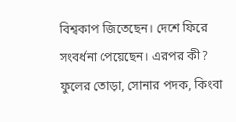বিশ্বকাপ জিতেছেন। দেশে ফিরে সংবর্ধনা পেয়েছেন। এরপর কী? ফুলের তোড়া, সোনার পদক, কিংবা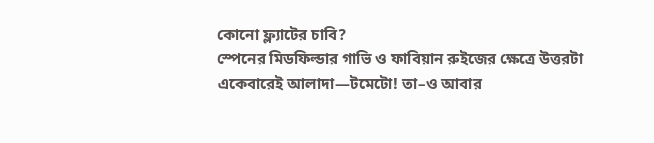কোনো ফ্ল্যাটের চাবি?
স্পেনের মিডফিল্ডার গাভি ও ফাবিয়ান রুইজের ক্ষেত্রে উত্তরটা একেবারেই আলাদা—টমেটো! তা–ও আবার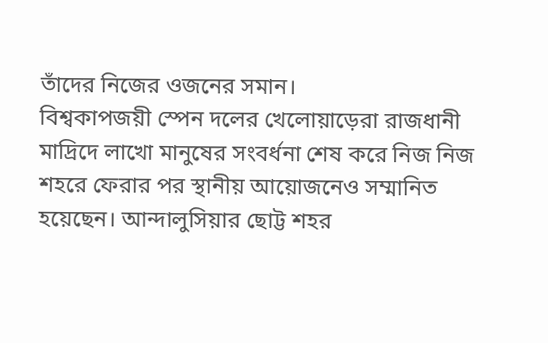তাঁদের নিজের ওজনের সমান।
বিশ্বকাপজয়ী স্পেন দলের খেলোয়াড়েরা রাজধানী মাদ্রিদে লাখো মানুষের সংবর্ধনা শেষ করে নিজ নিজ শহরে ফেরার পর স্থানীয় আয়োজনেও সম্মানিত হয়েছেন। আন্দালুসিয়ার ছোট্ট শহর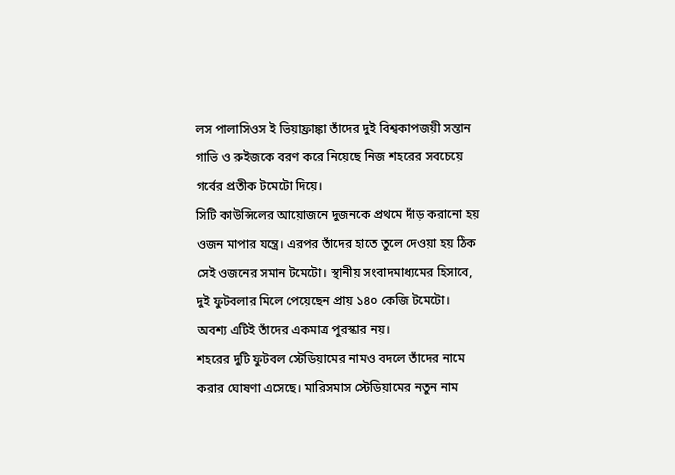লস পালাসিওস ই ভিয়াফ্রাঙ্কা তাঁদের দুই বিশ্বকাপজয়ী সন্তান গাভি ও রুইজকে বরণ করে নিয়েছে নিজ শহরের সবচেয়ে গর্বের প্রতীক টমেটো দিয়ে।
সিটি কাউন্সিলের আয়োজনে দুজনকে প্রথমে দাঁড় করানো হয় ওজন মাপার যন্ত্রে। এরপর তাঁদের হাতে তুলে দেওয়া হয় ঠিক সেই ওজনের সমান টমেটো। স্থানীয় সংবাদমাধ্যমের হিসাবে, দুই ফুটবলার মিলে পেয়েছেন প্রায় ১৪০ কেজি টমেটো।
অবশ্য এটিই তাঁদের একমাত্র পুরস্কার নয়।
শহরের দুটি ফুটবল স্টেডিয়ামের নামও বদলে তাঁদের নামে করার ঘোষণা এসেছে। মারিসমাস স্টেডিয়ামের নতুন নাম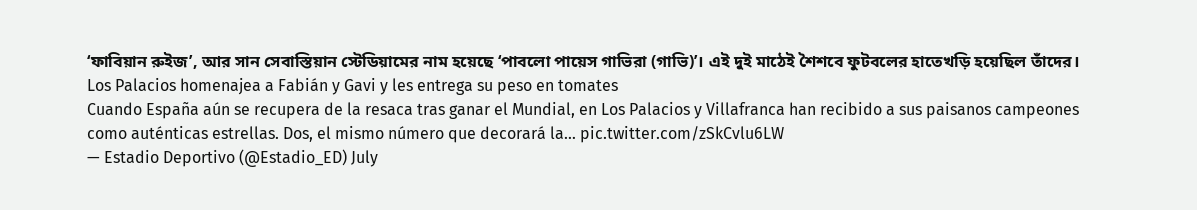‘ফাবিয়ান রুইজ’, আর সান সেবাস্তিয়ান স্টেডিয়ামের নাম হয়েছে ‘পাবলো পায়েস গাভিরা (গাভি)’। এই দুই মাঠেই শৈশবে ফুটবলের হাতেখড়ি হয়েছিল তাঁদের।
Los Palacios homenajea a Fabián y Gavi y les entrega su peso en tomates
Cuando España aún se recupera de la resaca tras ganar el Mundial, en Los Palacios y Villafranca han recibido a sus paisanos campeones como auténticas estrellas. Dos, el mismo número que decorará la… pic.twitter.com/zSkCvlu6LW
— Estadio Deportivo (@Estadio_ED) July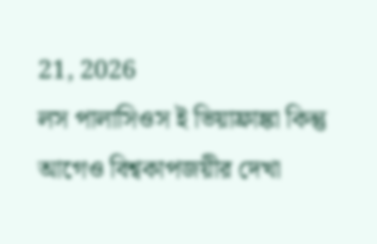21, 2026
লস পালাসিওস ই ভিয়াফ্রাঙ্কা কিন্তু আগেও বিশ্বকাপজয়ীর দেখা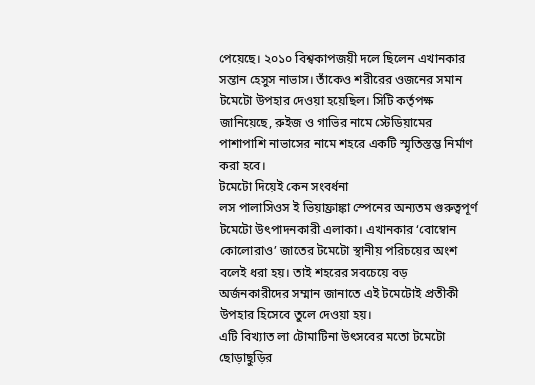পেয়েছে। ২০১০ বিশ্বকাপজয়ী দলে ছিলেন এখানকার সন্তান হেসুস নাভাস। তাঁকেও শরীরের ওজনের সমান টমেটো উপহার দেওয়া হয়েছিল। সিটি কর্তৃপক্ষ জানিয়েছে, রুইজ ও গাভির নামে স্টেডিয়ামের পাশাপাশি নাভাসের নামে শহরে একটি স্মৃতিস্তম্ভ নির্মাণ করা হবে।
টমেটো দিয়েই কেন সংবর্ধনা
লস পালাসিওস ই ভিয়াফ্রাঙ্কা স্পেনের অন্যতম গুরুত্বপূর্ণ টমেটো উৎপাদনকারী এলাকা। এখানকার ‘বোম্বোন কোলোরাও’ জাতের টমেটো স্থানীয় পরিচয়ের অংশ বলেই ধরা হয়। তাই শহরের সবচেয়ে বড় অর্জনকারীদের সম্মান জানাতে এই টমেটোই প্রতীকী উপহার হিসেবে তুলে দেওয়া হয়।
এটি বিখ্যাত লা টোমাটিনা উৎসবের মতো টমেটো ছোড়াছুড়ির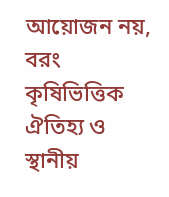আয়োজন নয়, বরং কৃষিভিত্তিক ঐতিহ্য ও স্থানীয়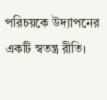পরিচয়কে উদ্যাপনের একটি স্বতন্ত্র রীতি।